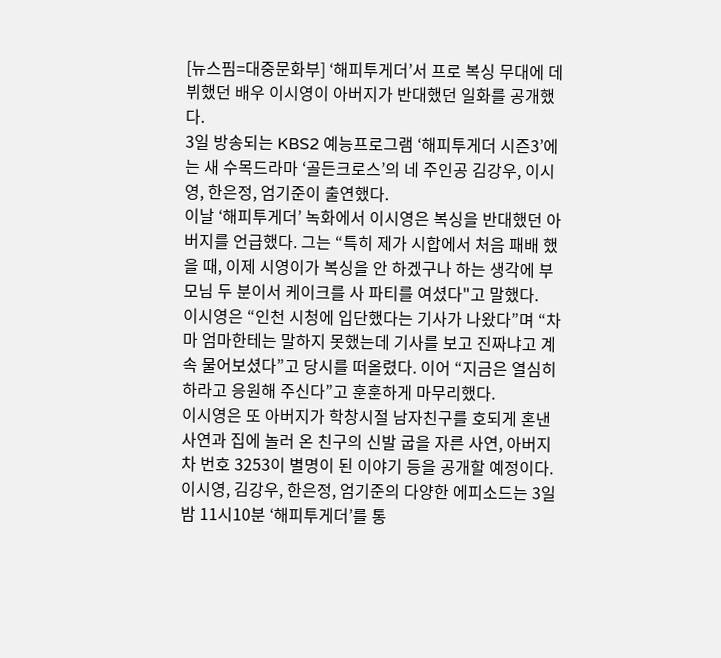[뉴스핌=대중문화부] ‘해피투게더’서 프로 복싱 무대에 데뷔했던 배우 이시영이 아버지가 반대했던 일화를 공개했다.
3일 방송되는 KBS2 예능프로그램 ‘해피투게더 시즌3’에는 새 수목드라마 ‘골든크로스’의 네 주인공 김강우, 이시영, 한은정, 엄기준이 출연했다.
이날 ‘해피투게더’ 녹화에서 이시영은 복싱을 반대했던 아버지를 언급했다. 그는 “특히 제가 시합에서 처음 패배 했을 때, 이제 시영이가 복싱을 안 하겠구나 하는 생각에 부모님 두 분이서 케이크를 사 파티를 여셨다"고 말했다.
이시영은 “인천 시청에 입단했다는 기사가 나왔다”며 “차마 엄마한테는 말하지 못했는데 기사를 보고 진짜냐고 계속 물어보셨다”고 당시를 떠올렸다. 이어 “지금은 열심히 하라고 응원해 주신다”고 훈훈하게 마무리했다.
이시영은 또 아버지가 학창시절 남자친구를 호되게 혼낸 사연과 집에 놀러 온 친구의 신발 굽을 자른 사연, 아버지 차 번호 3253이 별명이 된 이야기 등을 공개할 예정이다.
이시영, 김강우, 한은정, 엄기준의 다양한 에피소드는 3일 밤 11시10분 ‘해피투게더’를 통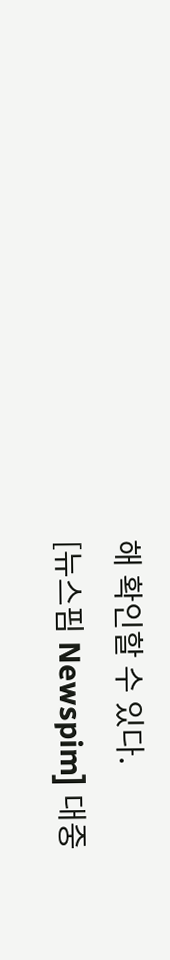해 확인할 수 있다.
[뉴스핌 Newspim] 대중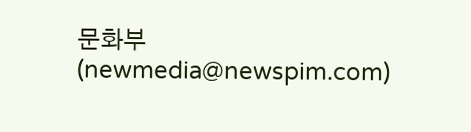문화부 (newmedia@newspim.com)